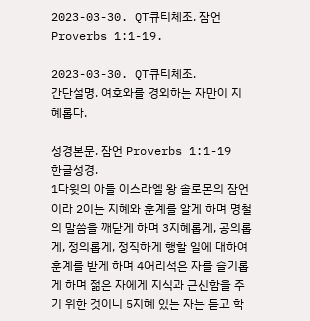2023-03-30. QT큐티체조. 잠언 Proverbs 1:1-19.

2023-03-30. QT큐티체조.
간단설명. 여호와를 경외하는 자만이 지혜롭다.

성경본문. 잠언 Proverbs 1:1-19
한글성경.
1다윗의 아들 이스라엘 왕 솔로몬의 잠언이라 2이는 지혜와 훈계를 알게 하며 명철의 말씀을 깨닫게 하며 3지혜롭게, 공의롭게, 정의롭게, 정직하게 행할 일에 대하여 훈계를 받게 하며 4어리석은 자를 슬기롭게 하며 젊은 자에게 지식과 근신함을 주기 위한 것이니 5지혜 있는 자는 듣고 학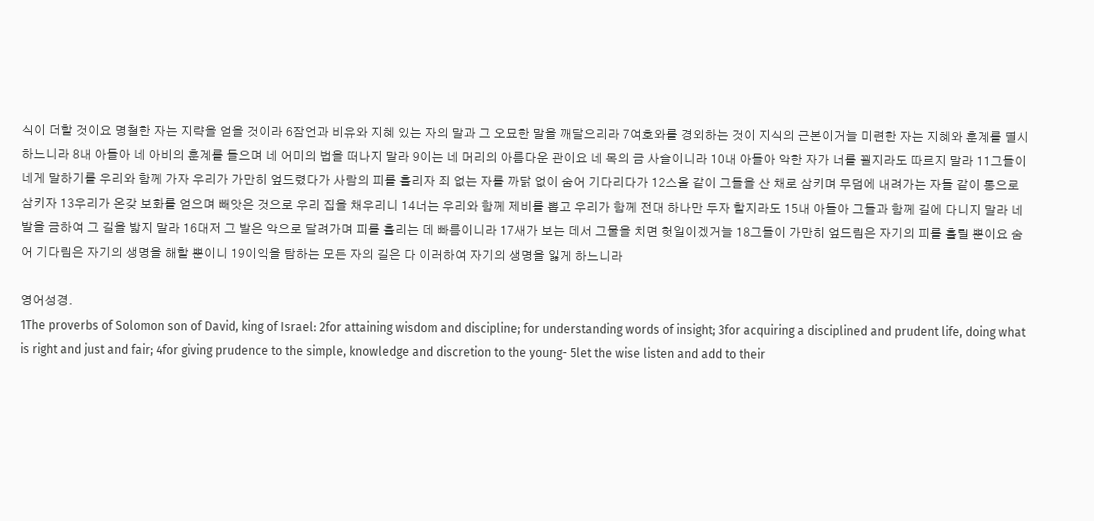식이 더할 것이요 명철한 자는 지략을 얻을 것이라 6잠언과 비유와 지혜 있는 자의 말과 그 오묘한 말을 깨달으리라 7여호와를 경외하는 것이 지식의 근본이거늘 미련한 자는 지혜와 훈계를 멸시하느니라 8내 아들아 네 아비의 훈계를 들으며 네 어미의 법을 떠나지 말라 9이는 네 머리의 아름다운 관이요 네 목의 금 사슬이니라 10내 아들아 악한 자가 너를 꾈지라도 따르지 말라 11그들이 네게 말하기를 우리와 함께 가자 우리가 가만히 엎드렸다가 사람의 피를 흘리자 죄 없는 자를 까닭 없이 숨어 기다리다가 12스올 같이 그들을 산 채로 삼키며 무덤에 내려가는 자들 같이 통으로 삼키자 13우리가 온갖 보화를 얻으며 빼앗은 것으로 우리 집을 채우리니 14너는 우리와 함께 제비를 뽑고 우리가 함께 전대 하나만 두자 할지라도 15내 아들아 그들과 함께 길에 다니지 말라 네 발을 금하여 그 길을 밟지 말라 16대저 그 발은 악으로 달려가며 피를 흘리는 데 빠름이니라 17새가 보는 데서 그물을 치면 헛일이겠거늘 18그들이 가만히 엎드림은 자기의 피를 흘릴 뿐이요 숨어 기다림은 자기의 생명을 해할 뿐이니 19이익을 탐하는 모든 자의 길은 다 이러하여 자기의 생명을 잃게 하느니라

영어성경.
1The proverbs of Solomon son of David, king of Israel: 2for attaining wisdom and discipline; for understanding words of insight; 3for acquiring a disciplined and prudent life, doing what is right and just and fair; 4for giving prudence to the simple, knowledge and discretion to the young- 5let the wise listen and add to their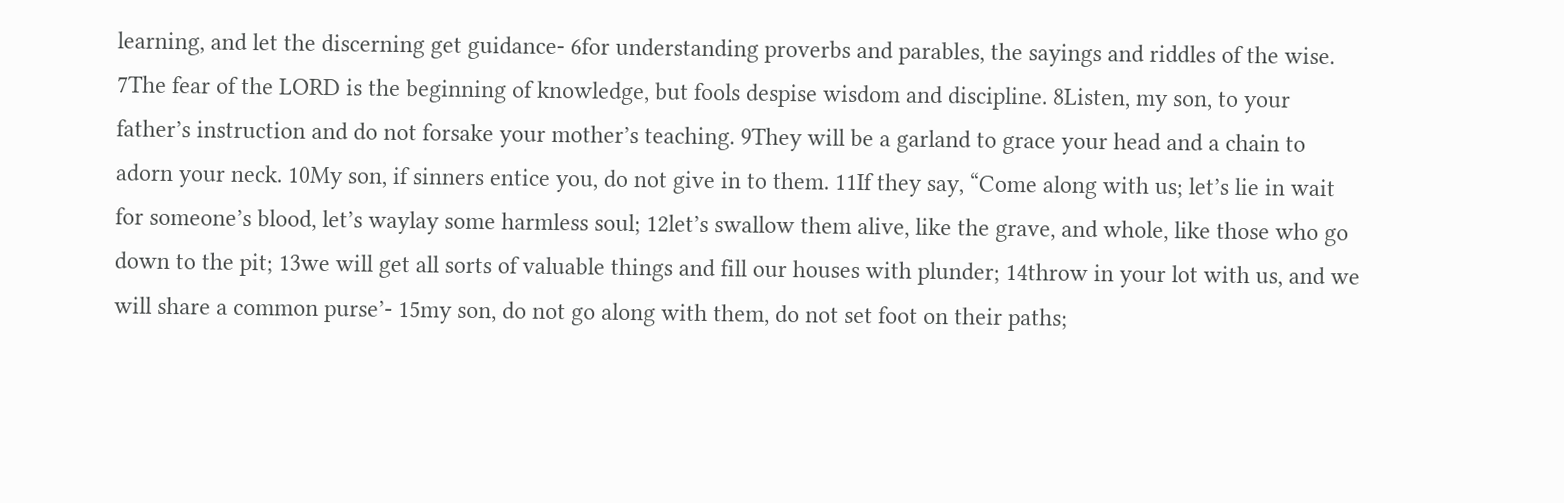learning, and let the discerning get guidance- 6for understanding proverbs and parables, the sayings and riddles of the wise. 7The fear of the LORD is the beginning of knowledge, but fools despise wisdom and discipline. 8Listen, my son, to your father’s instruction and do not forsake your mother’s teaching. 9They will be a garland to grace your head and a chain to adorn your neck. 10My son, if sinners entice you, do not give in to them. 11If they say, “Come along with us; let’s lie in wait for someone’s blood, let’s waylay some harmless soul; 12let’s swallow them alive, like the grave, and whole, like those who go down to the pit; 13we will get all sorts of valuable things and fill our houses with plunder; 14throw in your lot with us, and we will share a common purse’- 15my son, do not go along with them, do not set foot on their paths;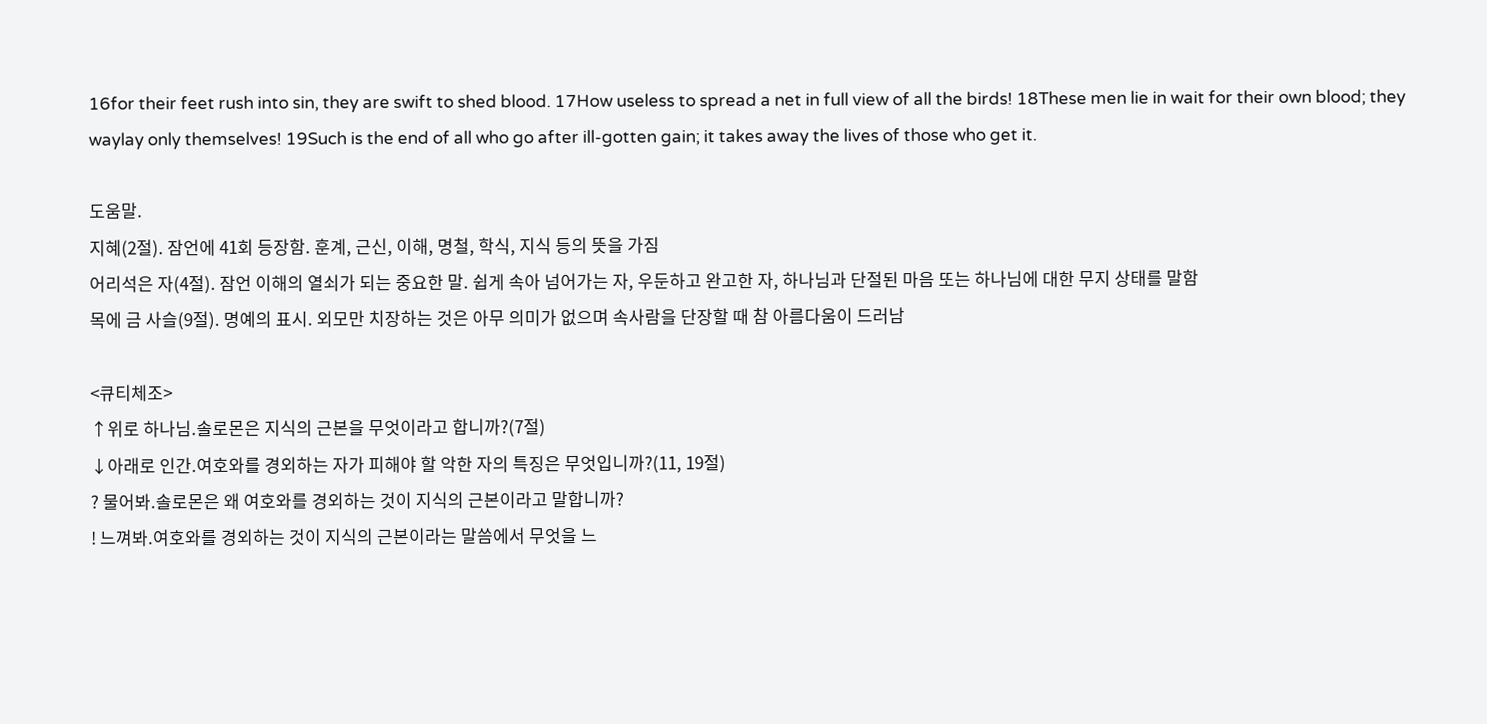16for their feet rush into sin, they are swift to shed blood. 17How useless to spread a net in full view of all the birds! 18These men lie in wait for their own blood; they waylay only themselves! 19Such is the end of all who go after ill-gotten gain; it takes away the lives of those who get it.

도움말.
지혜(2절). 잠언에 41회 등장함. 훈계, 근신, 이해, 명철, 학식, 지식 등의 뜻을 가짐
어리석은 자(4절). 잠언 이해의 열쇠가 되는 중요한 말. 쉽게 속아 넘어가는 자, 우둔하고 완고한 자, 하나님과 단절된 마음 또는 하나님에 대한 무지 상태를 말함
목에 금 사슬(9절). 명예의 표시. 외모만 치장하는 것은 아무 의미가 없으며 속사람을 단장할 때 참 아름다움이 드러남

<큐티체조>
↑위로 하나님.솔로몬은 지식의 근본을 무엇이라고 합니까?(7절)
↓아래로 인간.여호와를 경외하는 자가 피해야 할 악한 자의 특징은 무엇입니까?(11, 19절)
? 물어봐.솔로몬은 왜 여호와를 경외하는 것이 지식의 근본이라고 말합니까?
! 느껴봐.여호와를 경외하는 것이 지식의 근본이라는 말씀에서 무엇을 느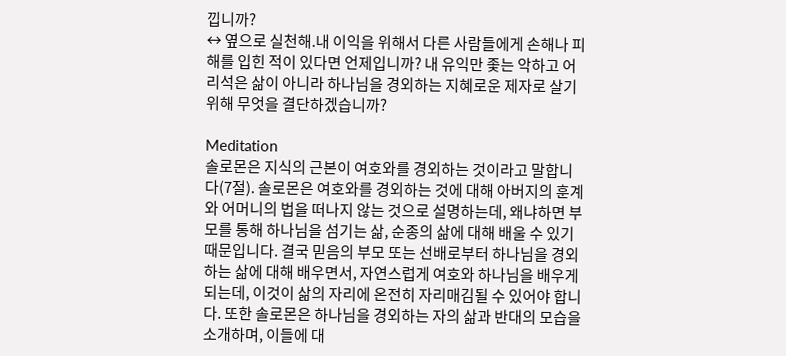낍니까?
↔ 옆으로 실천해.내 이익을 위해서 다른 사람들에게 손해나 피해를 입힌 적이 있다면 언제입니까? 내 유익만 좇는 악하고 어리석은 삶이 아니라 하나님을 경외하는 지혜로운 제자로 살기 위해 무엇을 결단하겠습니까?

Meditation
솔로몬은 지식의 근본이 여호와를 경외하는 것이라고 말합니다(7절). 솔로몬은 여호와를 경외하는 것에 대해 아버지의 훈계와 어머니의 법을 떠나지 않는 것으로 설명하는데, 왜냐하면 부모를 통해 하나님을 섬기는 삶, 순종의 삶에 대해 배울 수 있기 때문입니다. 결국 믿음의 부모 또는 선배로부터 하나님을 경외하는 삶에 대해 배우면서, 자연스럽게 여호와 하나님을 배우게 되는데, 이것이 삶의 자리에 온전히 자리매김될 수 있어야 합니다. 또한 솔로몬은 하나님을 경외하는 자의 삶과 반대의 모습을 소개하며, 이들에 대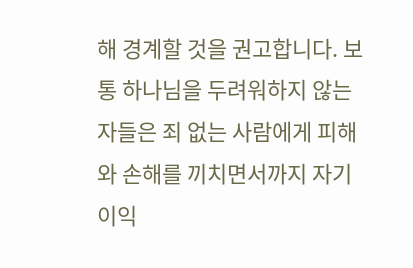해 경계할 것을 권고합니다. 보통 하나님을 두려워하지 않는 자들은 죄 없는 사람에게 피해와 손해를 끼치면서까지 자기 이익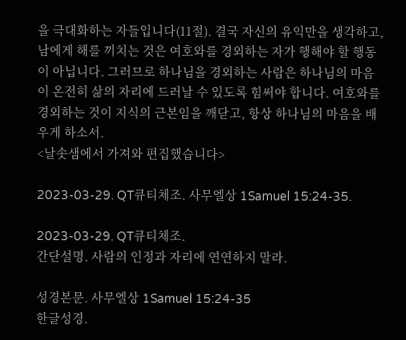을 극대화하는 자들입니다(11절). 결국 자신의 유익만을 생각하고, 남에게 해를 끼치는 것은 여호와를 경외하는 자가 행해야 할 행동이 아닙니다. 그러므로 하나님을 경외하는 사람은 하나님의 마음이 온전히 삶의 자리에 드러날 수 있도록 힘써야 합니다. 여호와를 경외하는 것이 지식의 근본임을 깨닫고, 항상 하나님의 마음을 배우게 하소서.
<날솟샘에서 가져와 편집했습니다>

2023-03-29. QT큐티체조. 사무엘상 1Samuel 15:24-35.

2023-03-29. QT큐티체조.
간단설명. 사람의 인정과 자리에 연연하지 말라.

성경본문. 사무엘상 1Samuel 15:24-35
한글성경.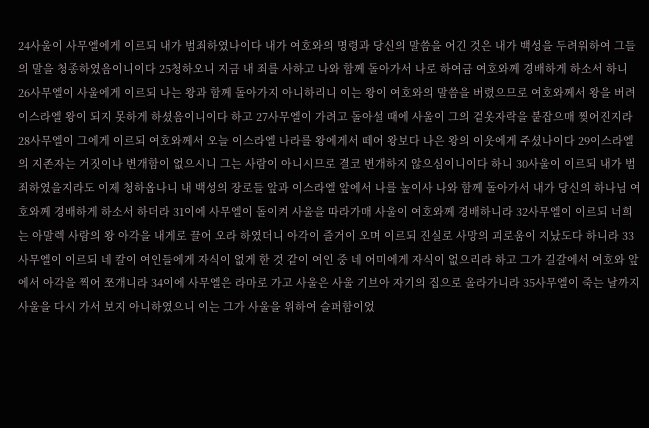24사울이 사무엘에게 이르되 내가 범죄하였나이다 내가 여호와의 명령과 당신의 말씀을 어긴 것은 내가 백성을 두려워하여 그들의 말을 청종하였음이니이다 25청하오니 지금 내 죄를 사하고 나와 함께 돌아가서 나로 하여금 여호와께 경배하게 하소서 하니 26사무엘이 사울에게 이르되 나는 왕과 함께 돌아가지 아니하리니 이는 왕이 여호와의 말씀을 버렸으므로 여호와께서 왕을 버려 이스라엘 왕이 되지 못하게 하셨음이니이다 하고 27사무엘이 가려고 돌아설 때에 사울이 그의 겉옷자락을 붙잡으매 찢어진지라 28사무엘이 그에게 이르되 여호와께서 오늘 이스라엘 나라를 왕에게서 떼어 왕보다 나은 왕의 이웃에게 주셨나이다 29이스라엘의 지존자는 거짓이나 변개함이 없으시니 그는 사람이 아니시므로 결코 변개하지 않으심이니이다 하니 30사울이 이르되 내가 범죄하였을지라도 이제 청하옵나니 내 백성의 장로들 앞과 이스라엘 앞에서 나를 높이사 나와 함께 돌아가서 내가 당신의 하나님 여호와께 경배하게 하소서 하더라 31이에 사무엘이 돌이켜 사울을 따라가매 사울이 여호와께 경배하니라 32사무엘이 이르되 너희는 아말렉 사람의 왕 아각을 내게로 끌어 오라 하였더니 아각이 즐거이 오며 이르되 진실로 사망의 괴로움이 지났도다 하니라 33사무엘이 이르되 네 칼이 여인들에게 자식이 없게 한 것 같이 여인 중 네 어미에게 자식이 없으리라 하고 그가 길갈에서 여호와 앞에서 아각을 찍어 쪼개니라 34이에 사무엘은 라마로 가고 사울은 사울 기브아 자기의 집으로 올라가니라 35사무엘이 죽는 날까지 사울을 다시 가서 보지 아니하였으니 이는 그가 사울을 위하여 슬퍼함이었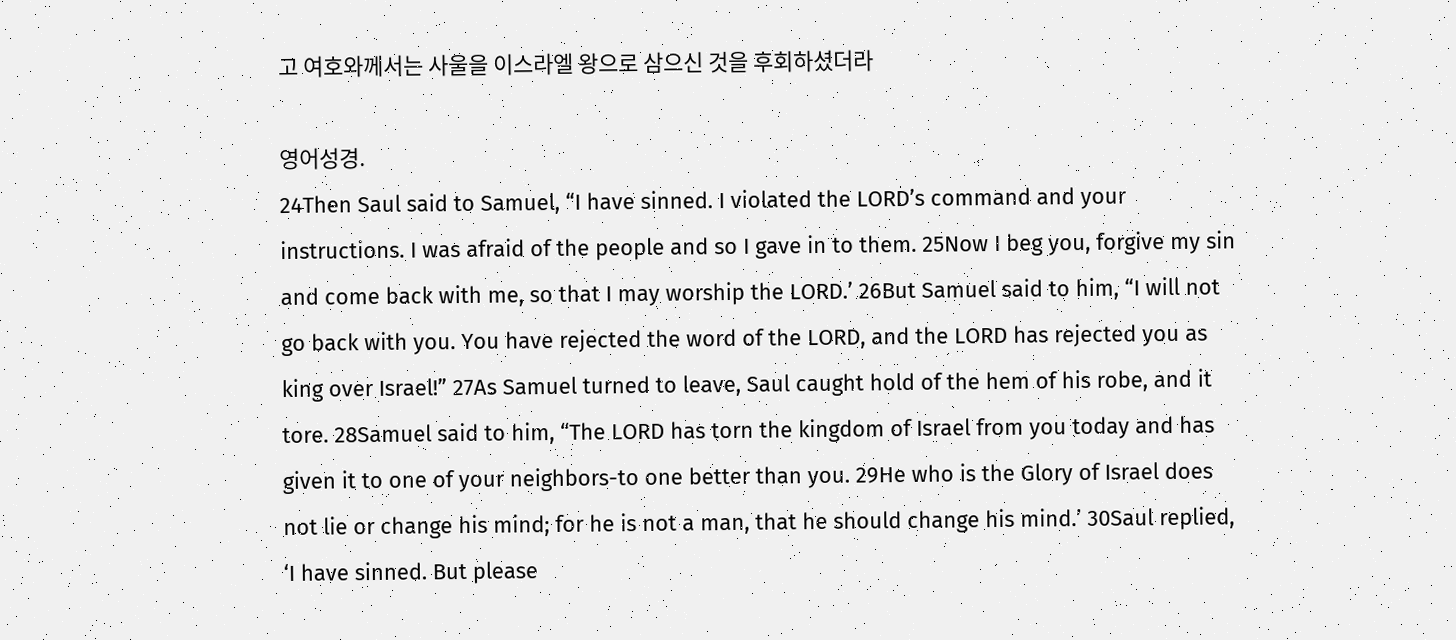고 여호와께서는 사울을 이스라엘 왕으로 삼으신 것을 후회하셨더라

영어성경.
24Then Saul said to Samuel, “I have sinned. I violated the LORD’s command and your instructions. I was afraid of the people and so I gave in to them. 25Now I beg you, forgive my sin and come back with me, so that I may worship the LORD.’ 26But Samuel said to him, “I will not go back with you. You have rejected the word of the LORD, and the LORD has rejected you as king over Israel!” 27As Samuel turned to leave, Saul caught hold of the hem of his robe, and it tore. 28Samuel said to him, “The LORD has torn the kingdom of Israel from you today and has given it to one of your neighbors-to one better than you. 29He who is the Glory of Israel does not lie or change his mind; for he is not a man, that he should change his mind.’ 30Saul replied, ‘I have sinned. But please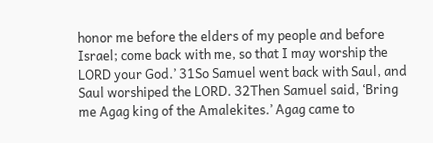honor me before the elders of my people and before Israel; come back with me, so that I may worship the LORD your God.’ 31So Samuel went back with Saul, and Saul worshiped the LORD. 32Then Samuel said, ‘Bring me Agag king of the Amalekites.’ Agag came to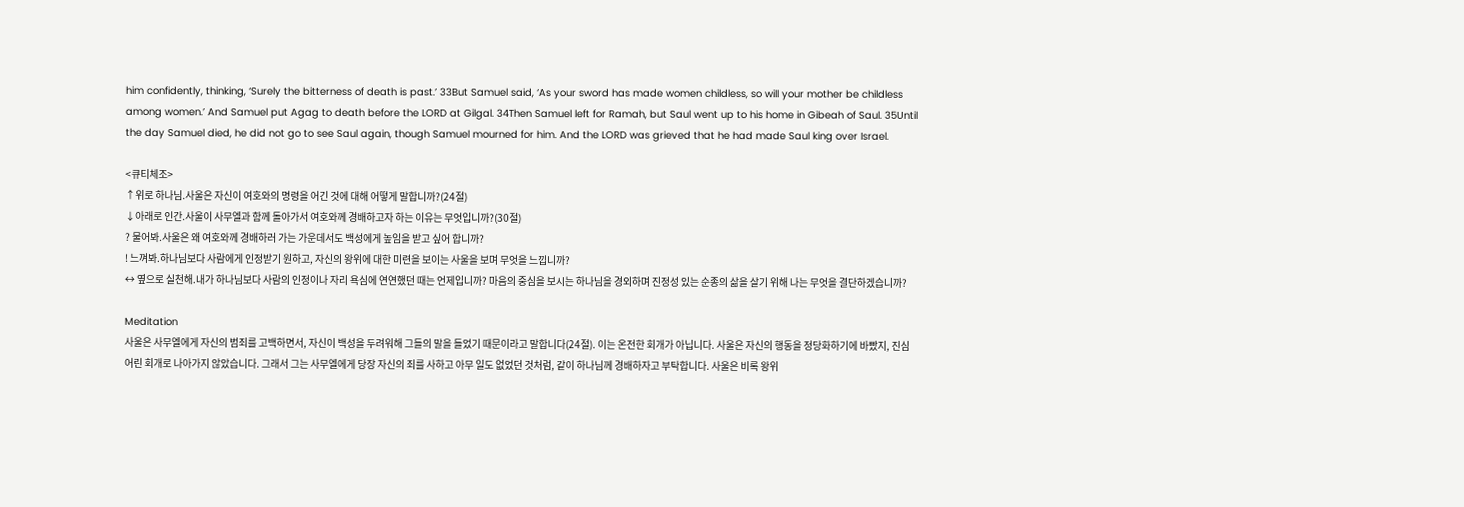him confidently, thinking, ‘Surely the bitterness of death is past.’ 33But Samuel said, ‘As your sword has made women childless, so will your mother be childless among women.’ And Samuel put Agag to death before the LORD at Gilgal. 34Then Samuel left for Ramah, but Saul went up to his home in Gibeah of Saul. 35Until the day Samuel died, he did not go to see Saul again, though Samuel mourned for him. And the LORD was grieved that he had made Saul king over Israel.

<큐티체조>
↑위로 하나님.사울은 자신이 여호와의 명령을 어긴 것에 대해 어떻게 말합니까?(24절)
↓아래로 인간.사울이 사무엘과 함께 돌아가서 여호와께 경배하고자 하는 이유는 무엇입니까?(30절)
? 물어봐.사울은 왜 여호와께 경배하러 가는 가운데서도 백성에게 높임을 받고 싶어 합니까?
! 느껴봐.하나님보다 사람에게 인정받기 원하고, 자신의 왕위에 대한 미련을 보이는 사울을 보며 무엇을 느낍니까?
↔ 옆으로 실천해.내가 하나님보다 사람의 인정이나 자리 욕심에 연연했던 때는 언제입니까? 마음의 중심을 보시는 하나님을 경외하며 진정성 있는 순종의 삶을 살기 위해 나는 무엇을 결단하겠습니까?

Meditation
사울은 사무엘에게 자신의 범죄를 고백하면서, 자신이 백성을 두려워해 그들의 말을 들었기 때문이라고 말합니다(24절). 이는 온전한 회개가 아닙니다. 사울은 자신의 행동을 정당화하기에 바빴지, 진심 어린 회개로 나아가지 않았습니다. 그래서 그는 사무엘에게 당장 자신의 죄를 사하고 아무 일도 없었던 것처럼, 같이 하나님께 경배하자고 부탁합니다. 사울은 비록 왕위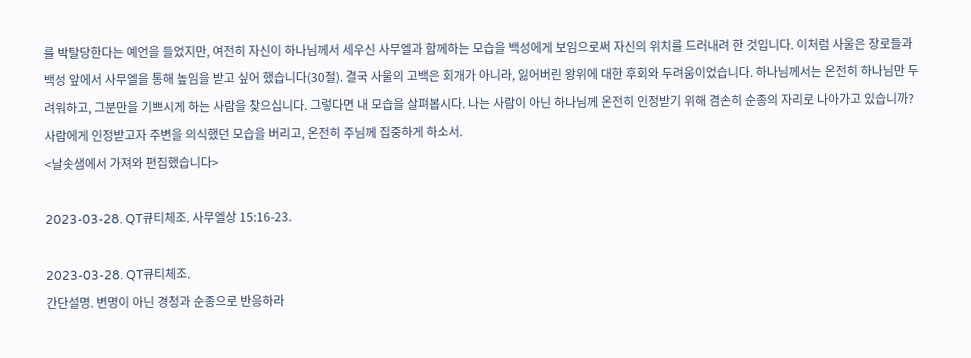를 박탈당한다는 예언을 들었지만, 여전히 자신이 하나님께서 세우신 사무엘과 함께하는 모습을 백성에게 보임으로써 자신의 위치를 드러내려 한 것입니다. 이처럼 사울은 장로들과 백성 앞에서 사무엘을 통해 높임을 받고 싶어 했습니다(30절). 결국 사울의 고백은 회개가 아니라, 잃어버린 왕위에 대한 후회와 두려움이었습니다. 하나님께서는 온전히 하나님만 두려워하고, 그분만을 기쁘시게 하는 사람을 찾으십니다. 그렇다면 내 모습을 살펴봅시다. 나는 사람이 아닌 하나님께 온전히 인정받기 위해 겸손히 순종의 자리로 나아가고 있습니까? 사람에게 인정받고자 주변을 의식했던 모습을 버리고, 온전히 주님께 집중하게 하소서.
<날솟샘에서 가져와 편집했습니다>

2023-03-28. QT큐티체조. 사무엘상 15:16-23.

2023-03-28. QT큐티체조.
간단설명. 변명이 아닌 경청과 순종으로 반응하라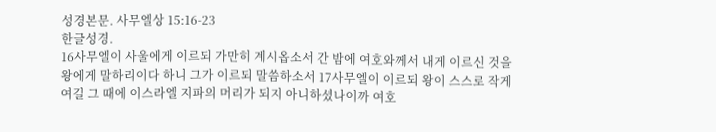성경본문. 사무엘상 15:16-23
한글성경.
16사무엘이 사울에게 이르되 가만히 계시옵소서 간 밤에 여호와께서 내게 이르신 것을 왕에게 말하리이다 하니 그가 이르되 말씀하소서 17사무엘이 이르되 왕이 스스로 작게 여길 그 때에 이스라엘 지파의 머리가 되지 아니하셨나이까 여호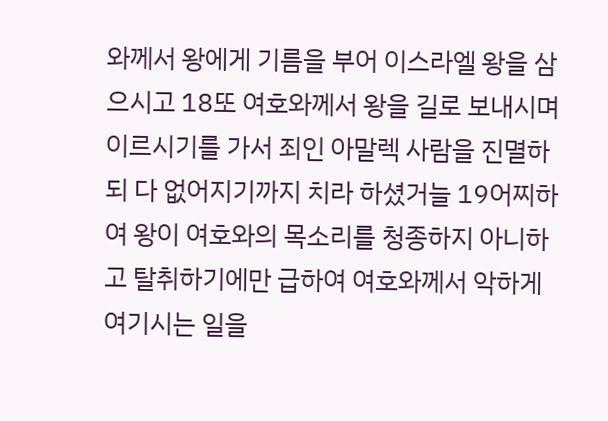와께서 왕에게 기름을 부어 이스라엘 왕을 삼으시고 18또 여호와께서 왕을 길로 보내시며 이르시기를 가서 죄인 아말렉 사람을 진멸하되 다 없어지기까지 치라 하셨거늘 19어찌하여 왕이 여호와의 목소리를 청종하지 아니하고 탈취하기에만 급하여 여호와께서 악하게 여기시는 일을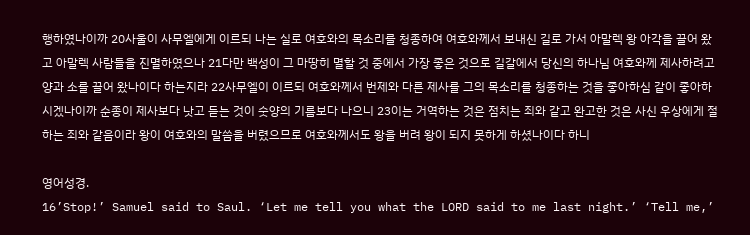행하였나이까 20사울이 사무엘에게 이르되 나는 실로 여호와의 목소리를 청종하여 여호와께서 보내신 길로 가서 아말렉 왕 아각을 끌어 왔고 아말렉 사람들을 진멸하였으나 21다만 백성이 그 마땅히 멸할 것 중에서 가장 좋은 것으로 길갈에서 당신의 하나님 여호와께 제사하려고 양과 소를 끌어 왔나이다 하는지라 22사무엘이 이르되 여호와께서 번제와 다른 제사를 그의 목소리를 청종하는 것을 좋아하심 같이 좋아하시겠나이까 순종이 제사보다 낫고 듣는 것이 숫양의 기름보다 나으니 23이는 거역하는 것은 점치는 죄와 같고 완고한 것은 사신 우상에게 절하는 죄와 같음이라 왕이 여호와의 말씀을 버렸으므로 여호와께서도 왕을 버려 왕이 되지 못하게 하셨나이다 하니

영어성경.
16’Stop!’ Samuel said to Saul. ‘Let me tell you what the LORD said to me last night.’ ‘Tell me,’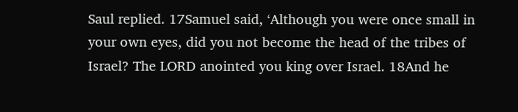Saul replied. 17Samuel said, ‘Although you were once small in your own eyes, did you not become the head of the tribes of Israel? The LORD anointed you king over Israel. 18And he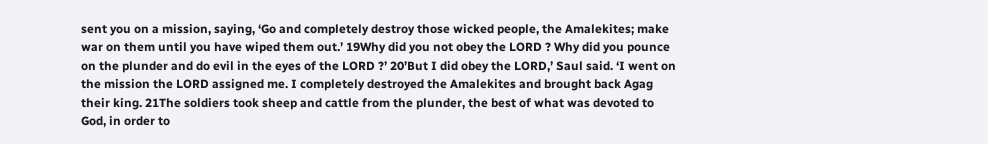sent you on a mission, saying, ‘Go and completely destroy those wicked people, the Amalekites; make war on them until you have wiped them out.’ 19Why did you not obey the LORD ? Why did you pounce on the plunder and do evil in the eyes of the LORD ?’ 20’But I did obey the LORD,’ Saul said. ‘I went on the mission the LORD assigned me. I completely destroyed the Amalekites and brought back Agag their king. 21The soldiers took sheep and cattle from the plunder, the best of what was devoted to God, in order to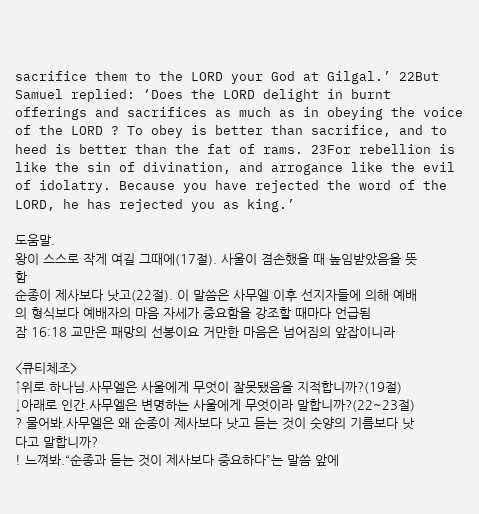sacrifice them to the LORD your God at Gilgal.’ 22But Samuel replied: ‘Does the LORD delight in burnt offerings and sacrifices as much as in obeying the voice of the LORD ? To obey is better than sacrifice, and to heed is better than the fat of rams. 23For rebellion is like the sin of divination, and arrogance like the evil of idolatry. Because you have rejected the word of the LORD, he has rejected you as king.’

도움말.
왕이 스스로 작게 여길 그때에(17절). 사울이 겸손했을 때 높임받았음을 뜻함
순종이 제사보다 낫고(22절). 이 말씀은 사무엘 이후 선지자들에 의해 예배의 형식보다 예배자의 마음 자세가 중요함을 강조할 때마다 언급됨
잠 16:18 교만은 패망의 선봉이요 거만한 마음은 넘어짐의 앞잡이니라

<큐티체조>
↑위로 하나님.사무엘은 사울에게 무엇이 잘못됐음을 지적합니까?(19절)
↓아래로 인간.사무엘은 변명하는 사울에게 무엇이라 말합니까?(22~23절)
? 물어봐.사무엘은 왜 순종이 제사보다 낫고 듣는 것이 숫양의 기름보다 낫다고 말합니까?
! 느껴봐.“순종과 듣는 것이 제사보다 중요하다”는 말씀 앞에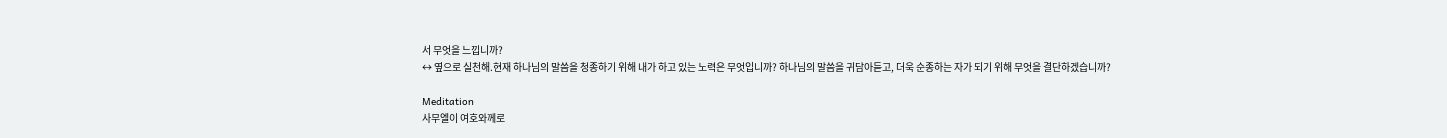서 무엇을 느낍니까?
↔ 옆으로 실천해.현재 하나님의 말씀을 청종하기 위해 내가 하고 있는 노력은 무엇입니까? 하나님의 말씀을 귀담아듣고, 더욱 순종하는 자가 되기 위해 무엇을 결단하겠습니까?

Meditation
사무엘이 여호와께로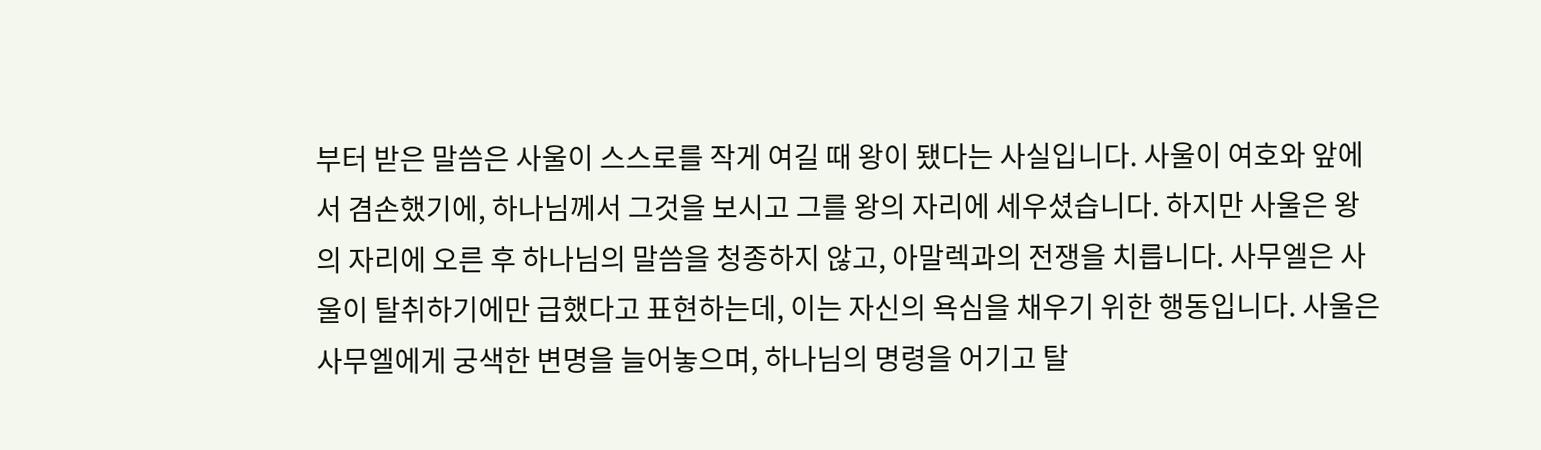부터 받은 말씀은 사울이 스스로를 작게 여길 때 왕이 됐다는 사실입니다. 사울이 여호와 앞에서 겸손했기에, 하나님께서 그것을 보시고 그를 왕의 자리에 세우셨습니다. 하지만 사울은 왕의 자리에 오른 후 하나님의 말씀을 청종하지 않고, 아말렉과의 전쟁을 치릅니다. 사무엘은 사울이 탈취하기에만 급했다고 표현하는데, 이는 자신의 욕심을 채우기 위한 행동입니다. 사울은 사무엘에게 궁색한 변명을 늘어놓으며, 하나님의 명령을 어기고 탈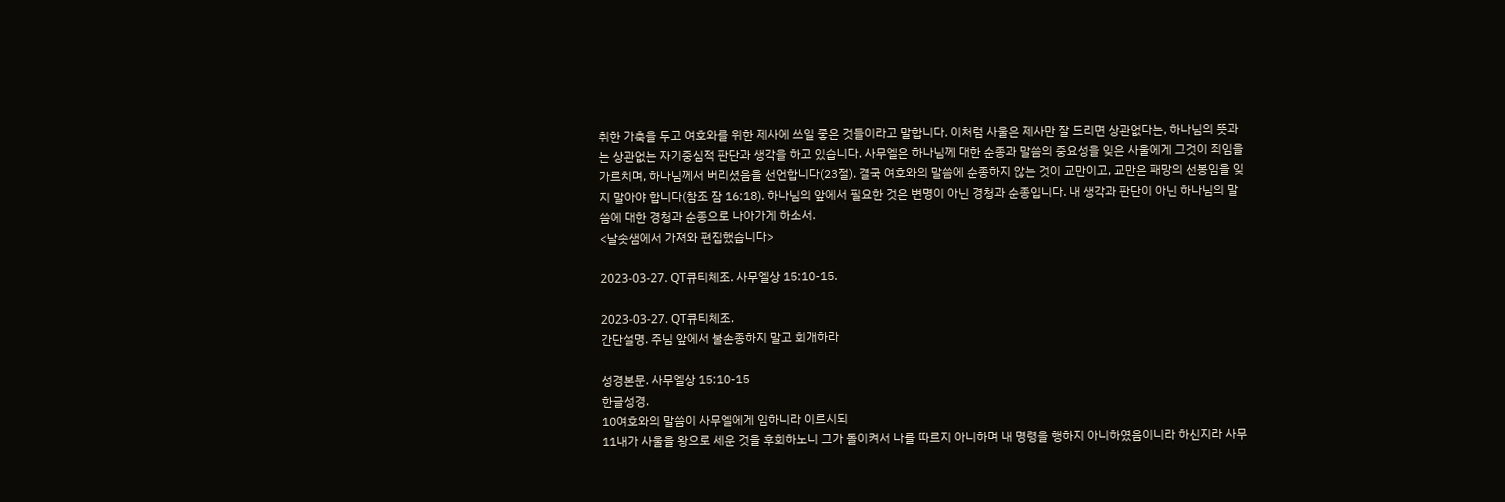취한 가축을 두고 여호와를 위한 제사에 쓰일 좋은 것들이라고 말합니다. 이처럼 사울은 제사만 잘 드리면 상관없다는, 하나님의 뜻과는 상관없는 자기중심적 판단과 생각을 하고 있습니다. 사무엘은 하나님께 대한 순종과 말씀의 중요성을 잊은 사울에게 그것이 죄임을 가르치며, 하나님께서 버리셨음을 선언합니다(23절). 결국 여호와의 말씀에 순종하지 않는 것이 교만이고, 교만은 패망의 선봉임을 잊지 말아야 합니다(참조 잠 16:18). 하나님의 앞에서 필요한 것은 변명이 아닌 경청과 순종입니다. 내 생각과 판단이 아닌 하나님의 말씀에 대한 경청과 순종으로 나아가게 하소서.
<날솟샘에서 가져와 편집했습니다>

2023-03-27. QT큐티체조. 사무엘상 15:10-15.

2023-03-27. QT큐티체조.
간단설명. 주님 앞에서 불손종하지 말고 회개하라

성경본문. 사무엘상 15:10-15
한글성경.
10여호와의 말씀이 사무엘에게 임하니라 이르시되
11내가 사울을 왕으로 세운 것을 후회하노니 그가 돌이켜서 나를 따르지 아니하며 내 명령을 행하지 아니하였음이니라 하신지라 사무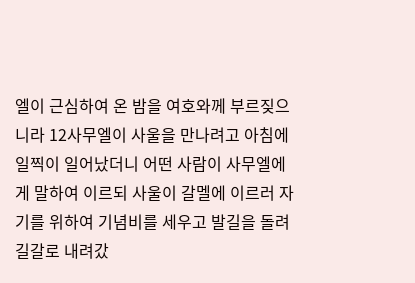엘이 근심하여 온 밤을 여호와께 부르짖으니라 12사무엘이 사울을 만나려고 아침에 일찍이 일어났더니 어떤 사람이 사무엘에게 말하여 이르되 사울이 갈멜에 이르러 자기를 위하여 기념비를 세우고 발길을 돌려 길갈로 내려갔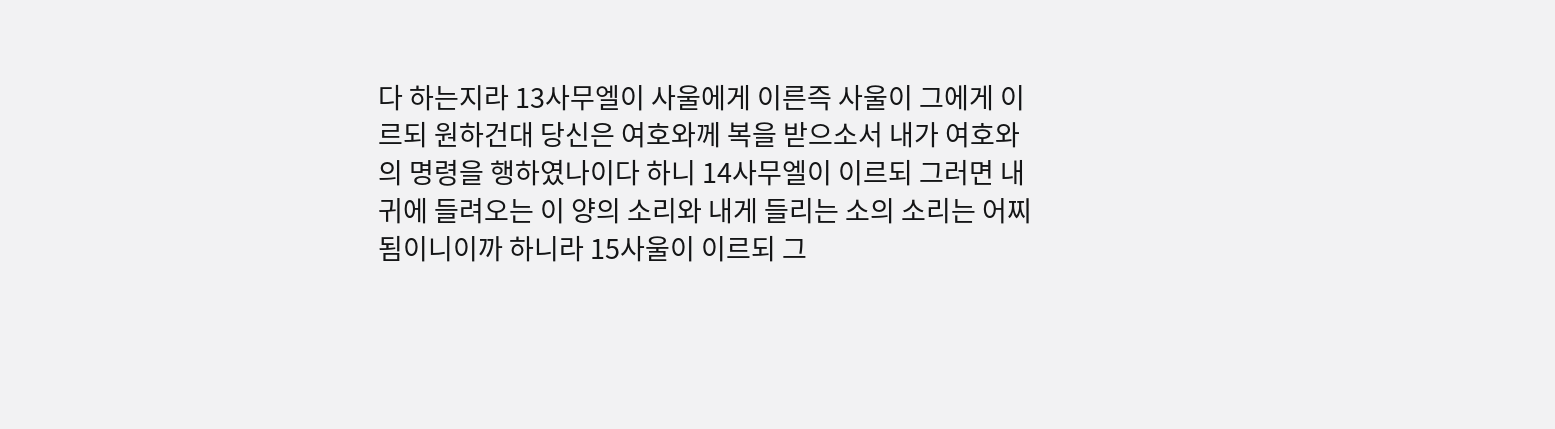다 하는지라 13사무엘이 사울에게 이른즉 사울이 그에게 이르되 원하건대 당신은 여호와께 복을 받으소서 내가 여호와의 명령을 행하였나이다 하니 14사무엘이 이르되 그러면 내 귀에 들려오는 이 양의 소리와 내게 들리는 소의 소리는 어찌 됨이니이까 하니라 15사울이 이르되 그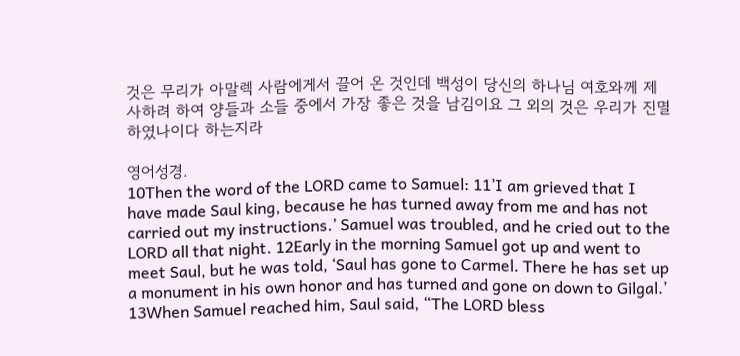것은 무리가 아말렉 사람에게서 끌어 온 것인데 백성이 당신의 하나님 여호와께 제사하려 하여 양들과 소들 중에서 가장 좋은 것을 남김이요 그 외의 것은 우리가 진멸하였나이다 하는지라

영어성경.
10Then the word of the LORD came to Samuel: 11’I am grieved that I have made Saul king, because he has turned away from me and has not carried out my instructions.’ Samuel was troubled, and he cried out to the LORD all that night. 12Early in the morning Samuel got up and went to meet Saul, but he was told, ‘Saul has gone to Carmel. There he has set up a monument in his own honor and has turned and gone on down to Gilgal.’ 13When Samuel reached him, Saul said, “The LORD bless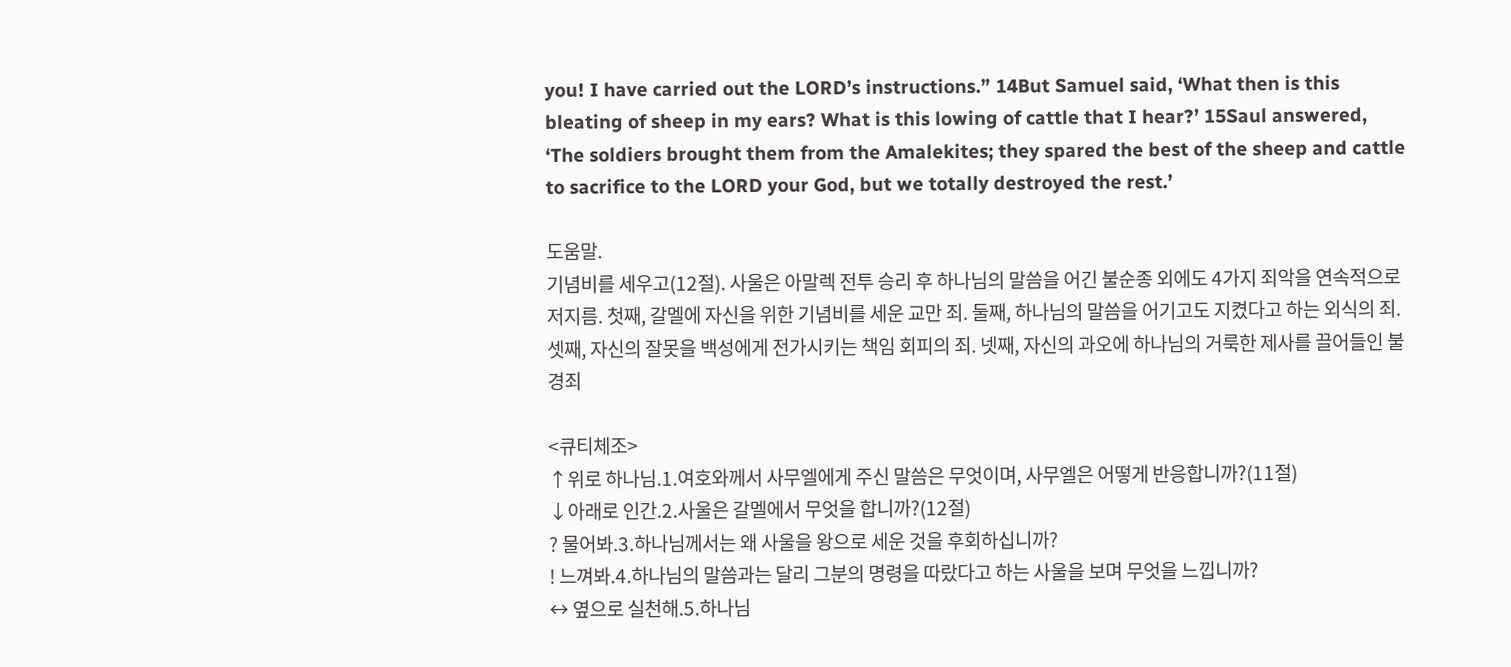you! I have carried out the LORD’s instructions.” 14But Samuel said, ‘What then is this bleating of sheep in my ears? What is this lowing of cattle that I hear?’ 15Saul answered, ‘The soldiers brought them from the Amalekites; they spared the best of the sheep and cattle to sacrifice to the LORD your God, but we totally destroyed the rest.’

도움말.
기념비를 세우고(12절). 사울은 아말렉 전투 승리 후 하나님의 말씀을 어긴 불순종 외에도 4가지 죄악을 연속적으로 저지름. 첫째, 갈멜에 자신을 위한 기념비를 세운 교만 죄. 둘째, 하나님의 말씀을 어기고도 지켰다고 하는 외식의 죄. 셋째, 자신의 잘못을 백성에게 전가시키는 책임 회피의 죄. 넷째, 자신의 과오에 하나님의 거룩한 제사를 끌어들인 불경죄

<큐티체조>
↑위로 하나님.1.여호와께서 사무엘에게 주신 말씀은 무엇이며, 사무엘은 어떻게 반응합니까?(11절)
↓아래로 인간.2.사울은 갈멜에서 무엇을 합니까?(12절)
? 물어봐.3.하나님께서는 왜 사울을 왕으로 세운 것을 후회하십니까?
! 느껴봐.4.하나님의 말씀과는 달리 그분의 명령을 따랐다고 하는 사울을 보며 무엇을 느낍니까?
↔ 옆으로 실천해.5.하나님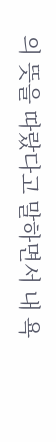의 뜻을 따랐다고 말하면서 내 욕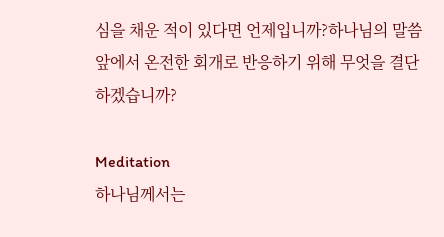심을 채운 적이 있다면 언제입니까?하나님의 말씀 앞에서 온전한 회개로 반응하기 위해 무엇을 결단하겠습니까?

Meditation
하나님께서는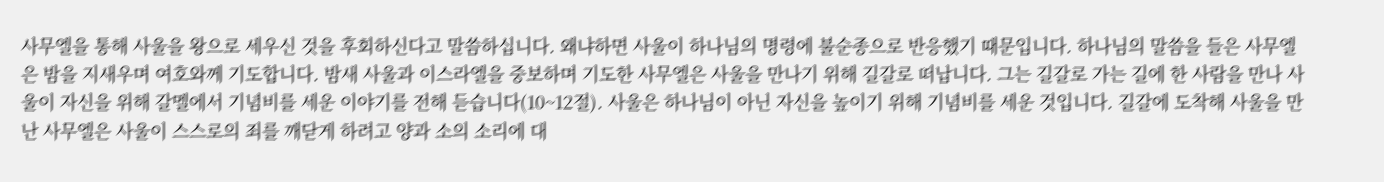사무엘을 통해 사울을 왕으로 세우신 것을 후회하신다고 말씀하십니다. 왜냐하면 사울이 하나님의 명령에 불순종으로 반응했기 때문입니다. 하나님의 말씀을 들은 사무엘은 밤을 지새우며 여호와께 기도합니다. 밤새 사울과 이스라엘을 중보하며 기도한 사무엘은 사울을 만나기 위해 길갈로 떠납니다. 그는 길갈로 가는 길에 한 사람을 만나 사울이 자신을 위해 갈멜에서 기념비를 세운 이야기를 전해 듣습니다(10~12절). 사울은 하나님이 아닌 자신을 높이기 위해 기념비를 세운 것입니다. 길갈에 도착해 사울을 만난 사무엘은 사울이 스스로의 죄를 깨닫게 하려고 양과 소의 소리에 대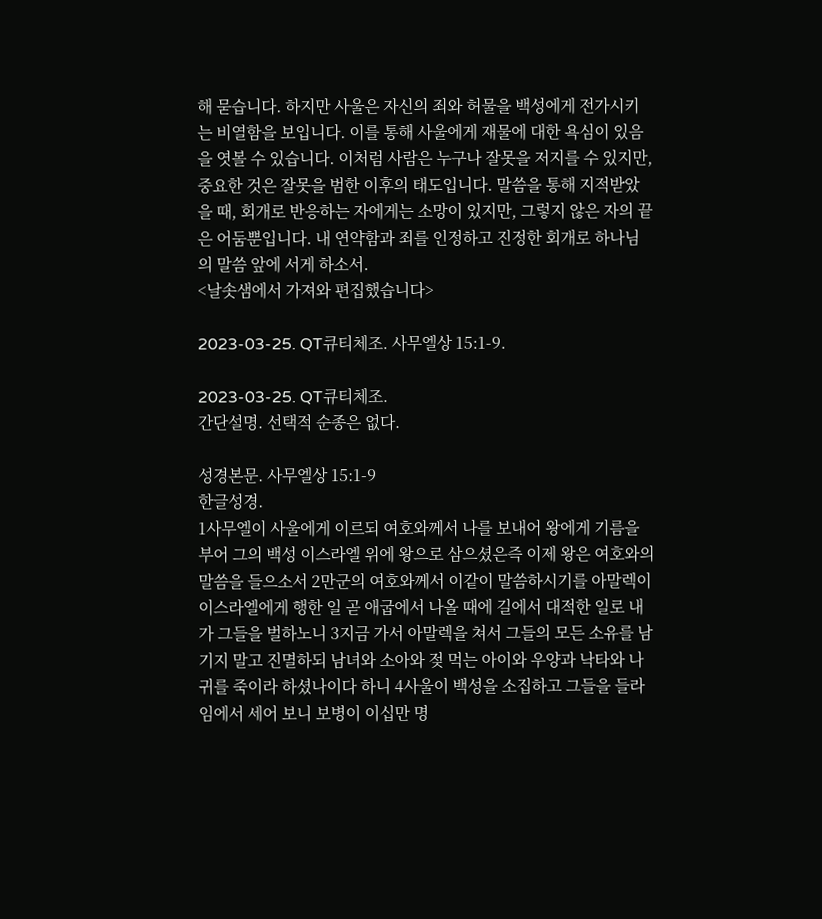해 묻습니다. 하지만 사울은 자신의 죄와 허물을 백성에게 전가시키는 비열함을 보입니다. 이를 통해 사울에게 재물에 대한 욕심이 있음을 엿볼 수 있습니다. 이처럼 사람은 누구나 잘못을 저지를 수 있지만, 중요한 것은 잘못을 범한 이후의 태도입니다. 말씀을 통해 지적받았을 때, 회개로 반응하는 자에게는 소망이 있지만, 그렇지 않은 자의 끝은 어둠뿐입니다. 내 연약함과 죄를 인정하고 진정한 회개로 하나님의 말씀 앞에 서게 하소서.
<날솟샘에서 가져와 편집했습니다>

2023-03-25. QT큐티체조. 사무엘상 15:1-9.

2023-03-25. QT큐티체조.
간단설명. 선택적 순종은 없다.

성경본문. 사무엘상 15:1-9
한글성경.
1사무엘이 사울에게 이르되 여호와께서 나를 보내어 왕에게 기름을 부어 그의 백성 이스라엘 위에 왕으로 삼으셨은즉 이제 왕은 여호와의 말씀을 들으소서 2만군의 여호와께서 이같이 말씀하시기를 아말렉이 이스라엘에게 행한 일 곧 애굽에서 나올 때에 길에서 대적한 일로 내가 그들을 벌하노니 3지금 가서 아말렉을 쳐서 그들의 모든 소유를 남기지 말고 진멸하되 남녀와 소아와 젖 먹는 아이와 우양과 낙타와 나귀를 죽이라 하셨나이다 하니 4사울이 백성을 소집하고 그들을 들라임에서 세어 보니 보병이 이십만 명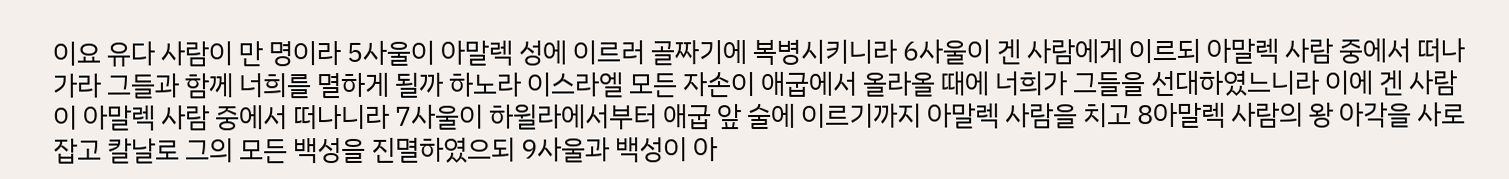이요 유다 사람이 만 명이라 5사울이 아말렉 성에 이르러 골짜기에 복병시키니라 6사울이 겐 사람에게 이르되 아말렉 사람 중에서 떠나 가라 그들과 함께 너희를 멸하게 될까 하노라 이스라엘 모든 자손이 애굽에서 올라올 때에 너희가 그들을 선대하였느니라 이에 겐 사람이 아말렉 사람 중에서 떠나니라 7사울이 하윌라에서부터 애굽 앞 술에 이르기까지 아말렉 사람을 치고 8아말렉 사람의 왕 아각을 사로잡고 칼날로 그의 모든 백성을 진멸하였으되 9사울과 백성이 아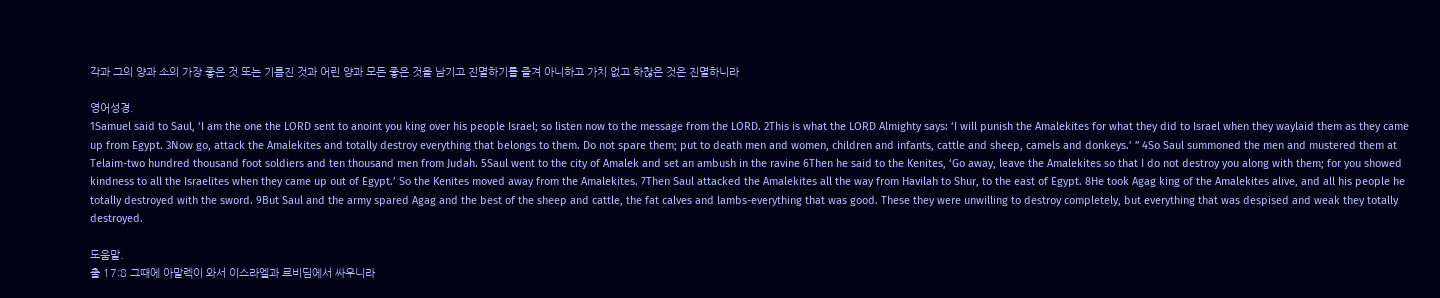각과 그의 양과 소의 가장 좋은 것 또는 기름진 것과 어린 양과 모든 좋은 것을 남기고 진멸하기를 즐겨 아니하고 가치 없고 하찮은 것은 진멸하니라

영어성경.
1Samuel said to Saul, ‘I am the one the LORD sent to anoint you king over his people Israel; so listen now to the message from the LORD. 2This is what the LORD Almighty says: ‘I will punish the Amalekites for what they did to Israel when they waylaid them as they came up from Egypt. 3Now go, attack the Amalekites and totally destroy everything that belongs to them. Do not spare them; put to death men and women, children and infants, cattle and sheep, camels and donkeys.’ ” 4So Saul summoned the men and mustered them at Telaim-two hundred thousand foot soldiers and ten thousand men from Judah. 5Saul went to the city of Amalek and set an ambush in the ravine 6Then he said to the Kenites, ‘Go away, leave the Amalekites so that I do not destroy you along with them; for you showed kindness to all the Israelites when they came up out of Egypt.’ So the Kenites moved away from the Amalekites. 7Then Saul attacked the Amalekites all the way from Havilah to Shur, to the east of Egypt. 8He took Agag king of the Amalekites alive, and all his people he totally destroyed with the sword. 9But Saul and the army spared Agag and the best of the sheep and cattle, the fat calves and lambs-everything that was good. These they were unwilling to destroy completely, but everything that was despised and weak they totally destroyed.

도움말.
출 17:8 그때에 아말렉이 와서 이스라엘과 르비딤에서 싸우니라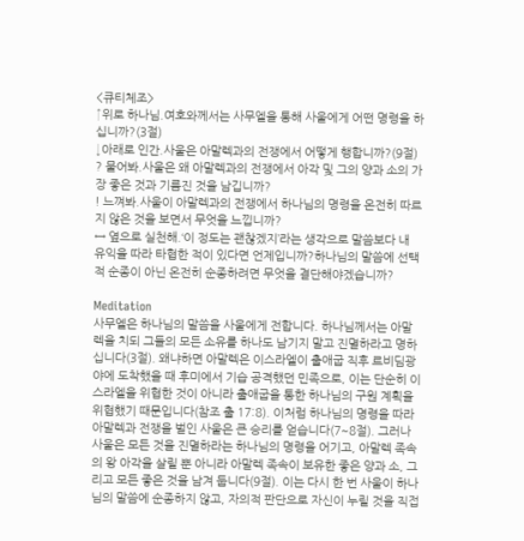<큐티체조>
↑위로 하나님.여호와께서는 사무엘을 통해 사울에게 어떤 명령을 하십니까?(3절)
↓아래로 인간.사울은 아말렉과의 전쟁에서 어떻게 행합니까?(9절)
? 물어봐.사울은 왜 아말렉과의 전쟁에서 아각 및 그의 양과 소의 가장 좋은 것과 기름진 것을 남깁니까?
! 느껴봐.사울이 아말렉과의 전쟁에서 하나님의 명령을 온전히 따르지 않은 것을 보면서 무엇을 느낍니까?
↔ 옆으로 실천해.‘이 정도는 괜찮겠지’라는 생각으로 말씀보다 내 유익을 따라 타협한 적이 있다면 언제입니까?하나님의 말씀에 선택적 순종이 아닌 온전히 순종하려면 무엇을 결단해야겠습니까?

Meditation
사무엘은 하나님의 말씀을 사울에게 전합니다. 하나님께서는 아말렉을 치되 그들의 모든 소유를 하나도 남기지 말고 진멸하라고 명하십니다(3절). 왜냐하면 아말렉은 이스라엘이 출애굽 직후 르비딤광야에 도착했을 때 후미에서 기습 공격했던 민족으로, 이는 단순히 이스라엘을 위협한 것이 아니라 출애굽을 통한 하나님의 구원 계획을 위협했기 때문입니다(참조 출 17:8). 이처럼 하나님의 명령을 따라 아말렉과 전쟁을 벌인 사울은 큰 승리를 얻습니다(7~8절). 그러나 사울은 모든 것을 진멸하라는 하나님의 명령을 어기고, 아말렉 족속의 왕 아각을 살릴 뿐 아니라 아말렉 족속이 보유한 좋은 양과 소, 그리고 모든 좋은 것을 남겨 둡니다(9절). 이는 다시 한 번 사울이 하나님의 말씀에 순종하지 않고, 자의적 판단으로 자신이 누릴 것을 직접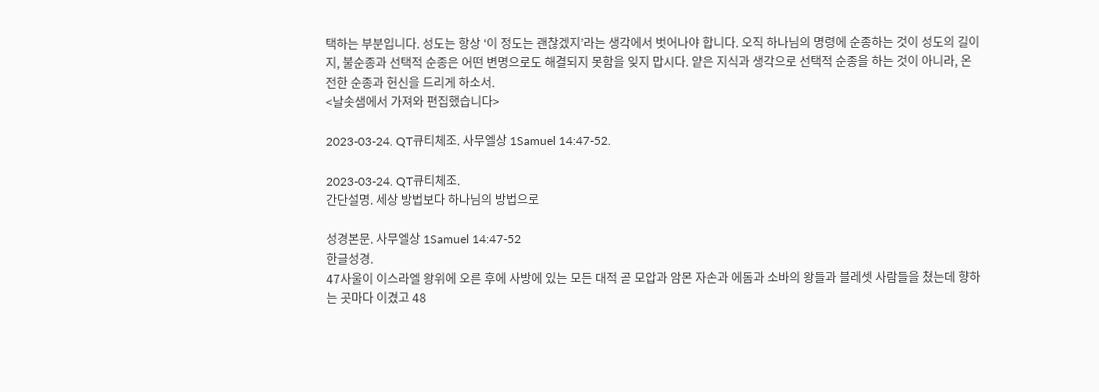택하는 부분입니다. 성도는 항상 ‘이 정도는 괜찮겠지’라는 생각에서 벗어나야 합니다. 오직 하나님의 명령에 순종하는 것이 성도의 길이지, 불순종과 선택적 순종은 어떤 변명으로도 해결되지 못함을 잊지 맙시다. 얕은 지식과 생각으로 선택적 순종을 하는 것이 아니라, 온전한 순종과 헌신을 드리게 하소서.
<날솟샘에서 가져와 편집했습니다>

2023-03-24. QT큐티체조. 사무엘상 1Samuel 14:47-52.

2023-03-24. QT큐티체조.
간단설명. 세상 방법보다 하나님의 방법으로

성경본문. 사무엘상 1Samuel 14:47-52
한글성경.
47사울이 이스라엘 왕위에 오른 후에 사방에 있는 모든 대적 곧 모압과 암몬 자손과 에돔과 소바의 왕들과 블레셋 사람들을 쳤는데 향하는 곳마다 이겼고 48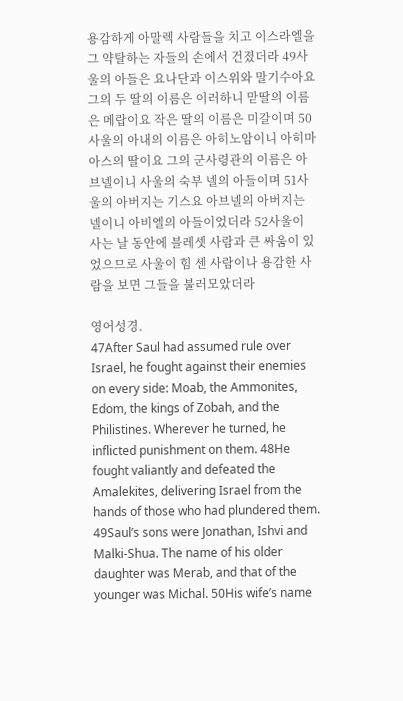용감하게 아말렉 사람들을 치고 이스라엘을 그 약탈하는 자들의 손에서 건졌더라 49사울의 아들은 요나단과 이스위와 말기수아요 그의 두 딸의 이름은 이러하니 맏딸의 이름은 메랍이요 작은 딸의 이름은 미갈이며 50사울의 아내의 이름은 아히노암이니 아히마아스의 딸이요 그의 군사령관의 이름은 아브넬이니 사울의 숙부 넬의 아들이며 51사울의 아버지는 기스요 아브넬의 아버지는 넬이니 아비엘의 아들이었더라 52사울이 사는 날 동안에 블레셋 사람과 큰 싸움이 있었으므로 사울이 힘 센 사람이나 용감한 사람을 보면 그들을 불러모았더라

영어성경.
47After Saul had assumed rule over Israel, he fought against their enemies on every side: Moab, the Ammonites, Edom, the kings of Zobah, and the Philistines. Wherever he turned, he inflicted punishment on them. 48He fought valiantly and defeated the Amalekites, delivering Israel from the hands of those who had plundered them. 49Saul’s sons were Jonathan, Ishvi and Malki-Shua. The name of his older daughter was Merab, and that of the younger was Michal. 50His wife’s name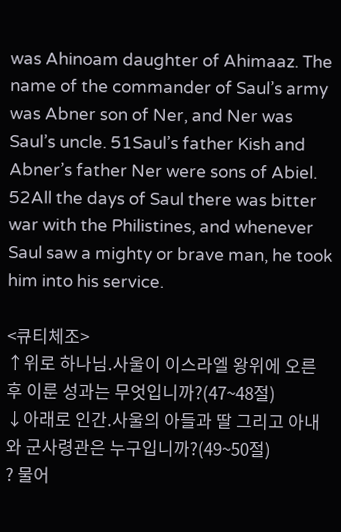was Ahinoam daughter of Ahimaaz. The name of the commander of Saul’s army was Abner son of Ner, and Ner was Saul’s uncle. 51Saul’s father Kish and Abner’s father Ner were sons of Abiel. 52All the days of Saul there was bitter war with the Philistines, and whenever Saul saw a mighty or brave man, he took him into his service.

<큐티체조>
↑위로 하나님.사울이 이스라엘 왕위에 오른 후 이룬 성과는 무엇입니까?(47~48절)
↓아래로 인간.사울의 아들과 딸 그리고 아내와 군사령관은 누구입니까?(49~50절)
? 물어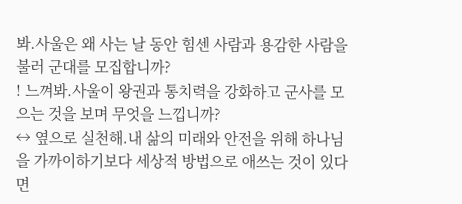봐.사울은 왜 사는 날 동안 힘센 사람과 용감한 사람을 불러 군대를 모집합니까?
! 느껴봐.사울이 왕권과 통치력을 강화하고 군사를 모으는 것을 보며 무엇을 느낍니까?
↔ 옆으로 실천해.내 삶의 미래와 안전을 위해 하나님을 가까이하기보다 세상적 방법으로 애쓰는 것이 있다면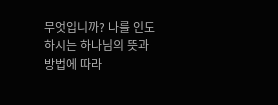무엇입니까? 나를 인도하시는 하나님의 뜻과 방법에 따라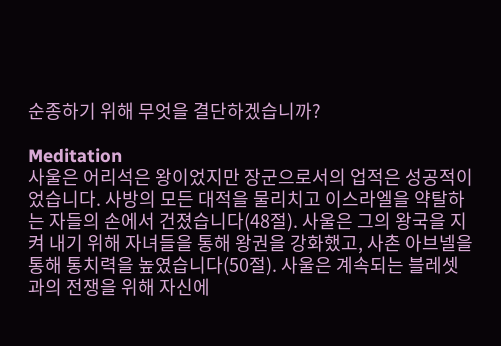순종하기 위해 무엇을 결단하겠습니까?

Meditation
사울은 어리석은 왕이었지만 장군으로서의 업적은 성공적이었습니다. 사방의 모든 대적을 물리치고 이스라엘을 약탈하는 자들의 손에서 건졌습니다(48절). 사울은 그의 왕국을 지켜 내기 위해 자녀들을 통해 왕권을 강화했고, 사촌 아브넬을 통해 통치력을 높였습니다(50절). 사울은 계속되는 블레셋과의 전쟁을 위해 자신에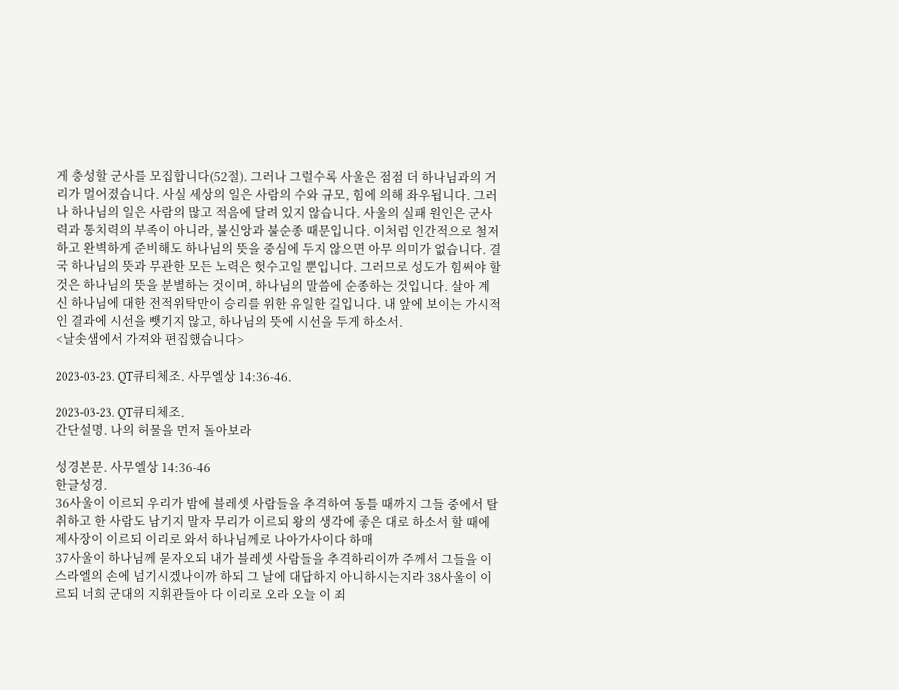게 충성할 군사를 모집합니다(52절). 그러나 그럴수록 사울은 점점 더 하나님과의 거리가 멀어졌습니다. 사실 세상의 일은 사람의 수와 규모, 힘에 의해 좌우됩니다. 그러나 하나님의 일은 사람의 많고 적음에 달려 있지 않습니다. 사울의 실패 원인은 군사력과 통치력의 부족이 아니라, 불신앙과 불순종 때문입니다. 이처럼 인간적으로 철저하고 완벽하게 준비해도 하나님의 뜻을 중심에 두지 않으면 아무 의미가 없습니다. 결국 하나님의 뜻과 무관한 모든 노력은 헛수고일 뿐입니다. 그러므로 성도가 힘써야 할 것은 하나님의 뜻을 분별하는 것이며, 하나님의 말씀에 순종하는 것입니다. 살아 계신 하나님에 대한 전적위탁만이 승리를 위한 유일한 길입니다. 내 앞에 보이는 가시적인 결과에 시선을 뺏기지 않고, 하나님의 뜻에 시선을 두게 하소서.
<날솟샘에서 가져와 편집했습니다>

2023-03-23. QT큐티체조. 사무엘상 14:36-46.

2023-03-23. QT큐티체조.
간단설명. 나의 허물을 먼저 돌아보라

성경본문. 사무엘상 14:36-46
한글성경.
36사울이 이르되 우리가 밤에 블레셋 사람들을 추격하여 동틀 때까지 그들 중에서 탈취하고 한 사람도 남기지 말자 무리가 이르되 왕의 생각에 좋은 대로 하소서 할 때에 제사장이 이르되 이리로 와서 하나님께로 나아가사이다 하매
37사울이 하나님께 묻자오되 내가 블레셋 사람들을 추격하리이까 주께서 그들을 이스라엘의 손에 넘기시겠나이까 하되 그 날에 대답하지 아니하시는지라 38사울이 이르되 너희 군대의 지휘관들아 다 이리로 오라 오늘 이 죄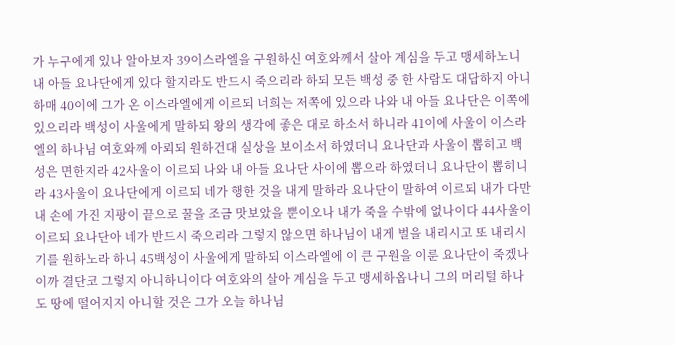가 누구에게 있나 알아보자 39이스라엘을 구원하신 여호와께서 살아 계심을 두고 맹세하노니 내 아들 요나단에게 있다 할지라도 반드시 죽으리라 하되 모든 백성 중 한 사람도 대답하지 아니하매 40이에 그가 온 이스라엘에게 이르되 너희는 저쪽에 있으라 나와 내 아들 요나단은 이쪽에 있으리라 백성이 사울에게 말하되 왕의 생각에 좋은 대로 하소서 하니라 41이에 사울이 이스라엘의 하나님 여호와께 아뢰되 원하건대 실상을 보이소서 하였더니 요나단과 사울이 뽑히고 백성은 면한지라 42사울이 이르되 나와 내 아들 요나단 사이에 뽑으라 하였더니 요나단이 뽑히니라 43사울이 요나단에게 이르되 네가 행한 것을 내게 말하라 요나단이 말하여 이르되 내가 다만 내 손에 가진 지팡이 끝으로 꿀을 조금 맛보았을 뿐이오나 내가 죽을 수밖에 없나이다 44사울이 이르되 요나단아 네가 반드시 죽으리라 그렇지 않으면 하나님이 내게 벌을 내리시고 또 내리시기를 원하노라 하니 45백성이 사울에게 말하되 이스라엘에 이 큰 구원을 이룬 요나단이 죽겠나이까 결단코 그렇지 아니하니이다 여호와의 살아 계심을 두고 맹세하옵나니 그의 머리털 하나도 땅에 떨어지지 아니할 것은 그가 오늘 하나님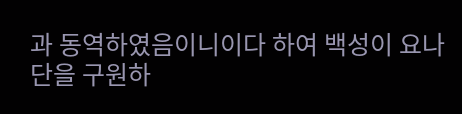과 동역하였음이니이다 하여 백성이 요나단을 구원하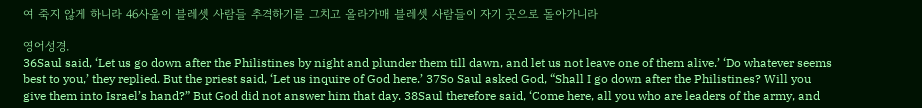여 죽지 않게 하니라 46사울이 블레셋 사람들 추격하기를 그치고 올라가매 블레셋 사람들이 자기 곳으로 돌아가니라

영어성경.
36Saul said, ‘Let us go down after the Philistines by night and plunder them till dawn, and let us not leave one of them alive.’ ‘Do whatever seems best to you,’ they replied. But the priest said, ‘Let us inquire of God here.’ 37So Saul asked God, “Shall I go down after the Philistines? Will you give them into Israel’s hand?” But God did not answer him that day. 38Saul therefore said, ‘Come here, all you who are leaders of the army, and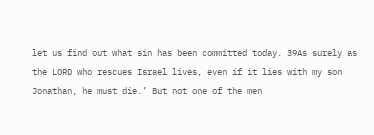let us find out what sin has been committed today. 39As surely as the LORD who rescues Israel lives, even if it lies with my son Jonathan, he must die.’ But not one of the men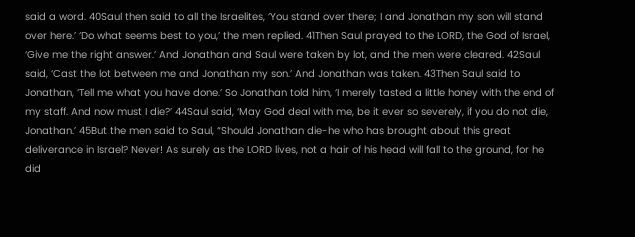said a word. 40Saul then said to all the Israelites, ‘You stand over there; I and Jonathan my son will stand over here.’ ‘Do what seems best to you,’ the men replied. 41Then Saul prayed to the LORD, the God of Israel, ‘Give me the right answer.’ And Jonathan and Saul were taken by lot, and the men were cleared. 42Saul said, ‘Cast the lot between me and Jonathan my son.’ And Jonathan was taken. 43Then Saul said to Jonathan, ‘Tell me what you have done.’ So Jonathan told him, ‘I merely tasted a little honey with the end of my staff. And now must I die?’ 44Saul said, ‘May God deal with me, be it ever so severely, if you do not die, Jonathan.’ 45But the men said to Saul, “Should Jonathan die-he who has brought about this great deliverance in Israel? Never! As surely as the LORD lives, not a hair of his head will fall to the ground, for he did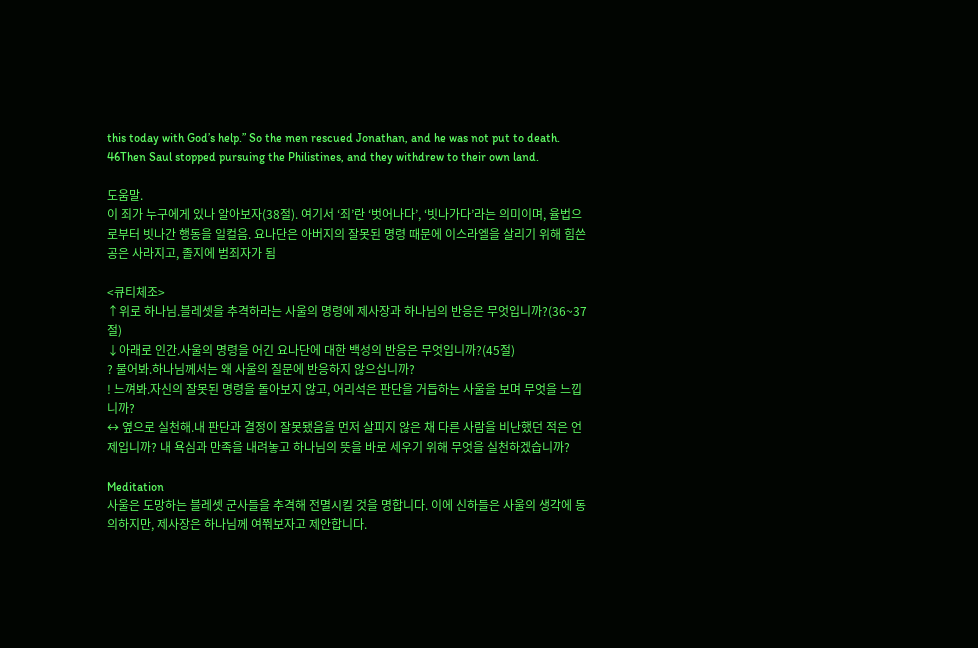this today with God’s help.” So the men rescued Jonathan, and he was not put to death. 46Then Saul stopped pursuing the Philistines, and they withdrew to their own land.

도움말.
이 죄가 누구에게 있나 알아보자(38절). 여기서 ‘죄’란 ‘벗어나다’, ‘빗나가다’라는 의미이며, 율법으로부터 빗나간 행동을 일컬음. 요나단은 아버지의 잘못된 명령 때문에 이스라엘을 살리기 위해 힘쓴 공은 사라지고, 졸지에 범죄자가 됨

<큐티체조>
↑위로 하나님.블레셋을 추격하라는 사울의 명령에 제사장과 하나님의 반응은 무엇입니까?(36~37절)
↓아래로 인간.사울의 명령을 어긴 요나단에 대한 백성의 반응은 무엇입니까?(45절)
? 물어봐.하나님께서는 왜 사울의 질문에 반응하지 않으십니까?
! 느껴봐.자신의 잘못된 명령을 돌아보지 않고, 어리석은 판단을 거듭하는 사울을 보며 무엇을 느낍니까?
↔ 옆으로 실천해.내 판단과 결정이 잘못됐음을 먼저 살피지 않은 채 다른 사람을 비난했던 적은 언제입니까? 내 욕심과 만족을 내려놓고 하나님의 뜻을 바로 세우기 위해 무엇을 실천하겠습니까?

Meditation
사울은 도망하는 블레셋 군사들을 추격해 전멸시킬 것을 명합니다. 이에 신하들은 사울의 생각에 동의하지만, 제사장은 하나님께 여쭤보자고 제안합니다.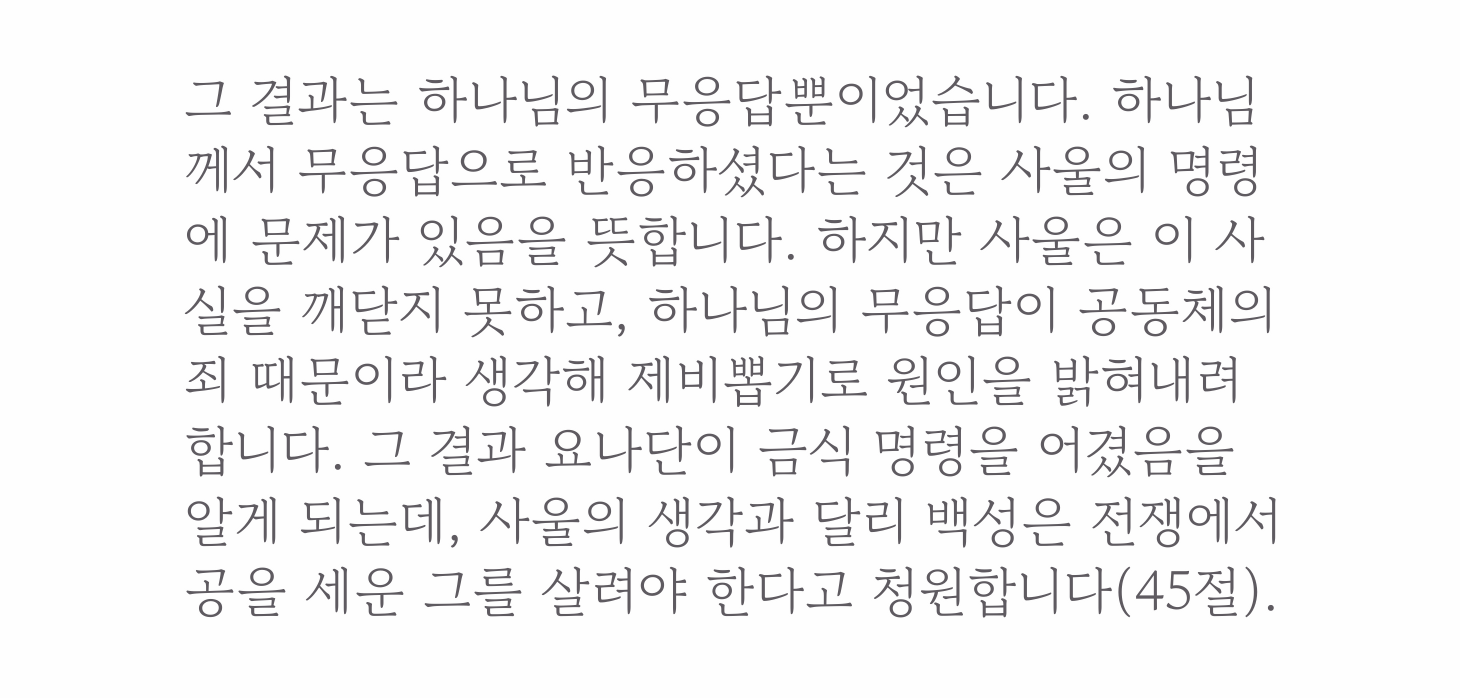그 결과는 하나님의 무응답뿐이었습니다. 하나님께서 무응답으로 반응하셨다는 것은 사울의 명령에 문제가 있음을 뜻합니다. 하지만 사울은 이 사실을 깨닫지 못하고, 하나님의 무응답이 공동체의 죄 때문이라 생각해 제비뽑기로 원인을 밝혀내려 합니다. 그 결과 요나단이 금식 명령을 어겼음을 알게 되는데, 사울의 생각과 달리 백성은 전쟁에서 공을 세운 그를 살려야 한다고 청원합니다(45절).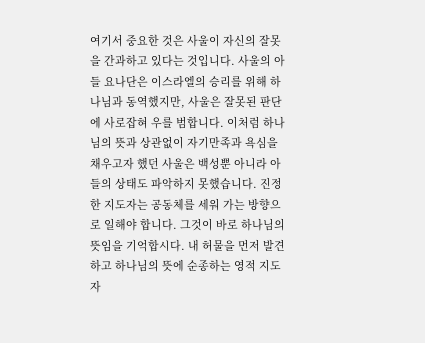여기서 중요한 것은 사울이 자신의 잘못을 간과하고 있다는 것입니다. 사울의 아들 요나단은 이스라엘의 승리를 위해 하나님과 동역했지만, 사울은 잘못된 판단에 사로잡혀 우를 범합니다. 이처럼 하나님의 뜻과 상관없이 자기만족과 욕심을 채우고자 했던 사울은 백성뿐 아니라 아들의 상태도 파악하지 못했습니다. 진정한 지도자는 공동체를 세워 가는 방향으로 일해야 합니다. 그것이 바로 하나님의 뜻임을 기억합시다. 내 허물을 먼저 발견하고 하나님의 뜻에 순종하는 영적 지도자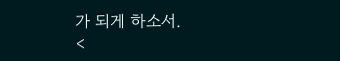가 되게 하소서.
<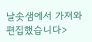날솟샘에서 가져와 편집했습니다>